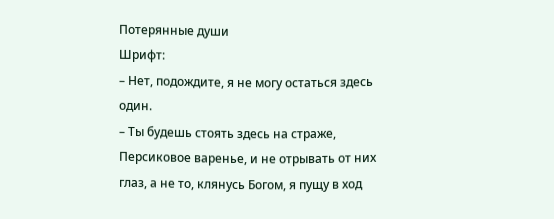Потерянные души
Шрифт:
– Нет, подождите, я не могу остаться здесь один.
– Ты будешь стоять здесь на страже, Персиковое варенье, и не отрывать от них глаз, а не то, клянусь Богом, я пущу в ход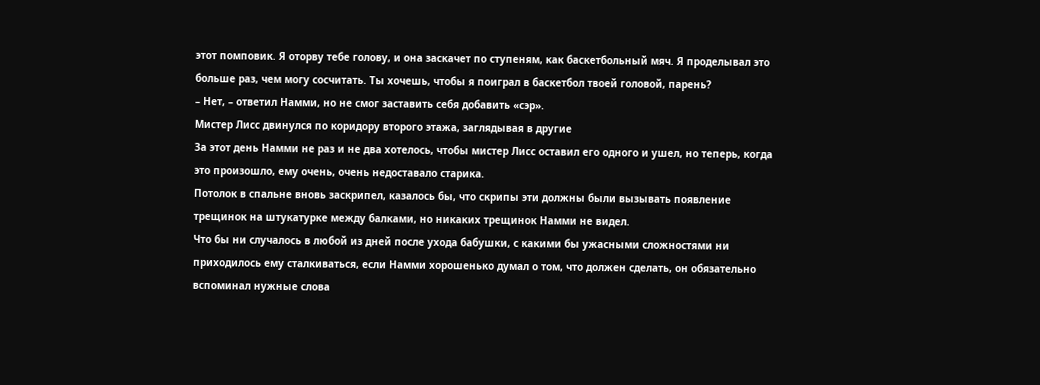этот помповик. Я оторву тебе голову, и она заскачет по ступеням, как баскетбольный мяч. Я проделывал это больше раз, чем могу сосчитать. Ты хочешь, чтобы я поиграл в баскетбол твоей головой, парень?
– Нет, – ответил Намми, но не смог заставить себя добавить «сэр».
Мистер Лисс двинулся по коридору второго этажа, заглядывая в другие
За этот день Намми не раз и не два хотелось, чтобы мистер Лисс оставил его одного и ушел, но теперь, когда это произошло, ему очень, очень недоставало старика.
Потолок в спальне вновь заскрипел, казалось бы, что скрипы эти должны были вызывать появление трещинок на штукатурке между балками, но никаких трещинок Намми не видел.
Что бы ни случалось в любой из дней после ухода бабушки, с какими бы ужасными сложностями ни приходилось ему сталкиваться, если Намми хорошенько думал о том, что должен сделать, он обязательно вспоминал нужные слова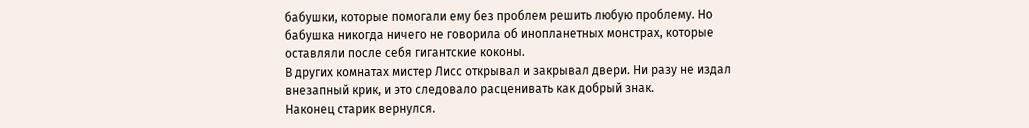бабушки, которые помогали ему без проблем решить любую проблему. Но бабушка никогда ничего не говорила об инопланетных монстрах, которые оставляли после себя гигантские коконы.
В других комнатах мистер Лисс открывал и закрывал двери. Ни разу не издал внезапный крик, и это следовало расценивать как добрый знак.
Наконец старик вернулся.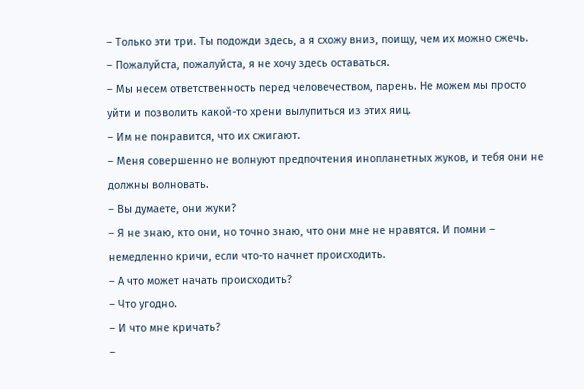– Только эти три. Ты подожди здесь, а я схожу вниз, поищу, чем их можно сжечь.
– Пожалуйста, пожалуйста, я не хочу здесь оставаться.
– Мы несем ответственность перед человечеством, парень. Не можем мы просто уйти и позволить какой-то хрени вылупиться из этих яиц.
– Им не понравится, что их сжигают.
– Меня совершенно не волнуют предпочтения инопланетных жуков, и тебя они не должны волновать.
– Вы думаете, они жуки?
– Я не знаю, кто они, но точно знаю, что они мне не нравятся. И помни – немедленно кричи, если что-то начнет происходить.
– А что может начать происходить?
– Что угодно.
– И что мне кричать?
–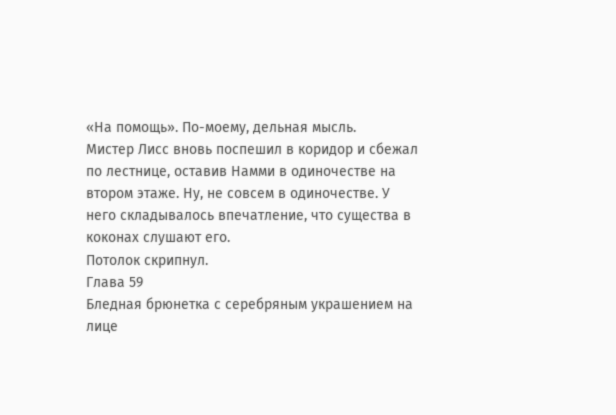«На помощь». По-моему, дельная мысль.
Мистер Лисс вновь поспешил в коридор и сбежал по лестнице, оставив Намми в одиночестве на втором этаже. Ну, не совсем в одиночестве. У него складывалось впечатление, что существа в коконах слушают его.
Потолок скрипнул.
Глава 59
Бледная брюнетка с серебряным украшением на лице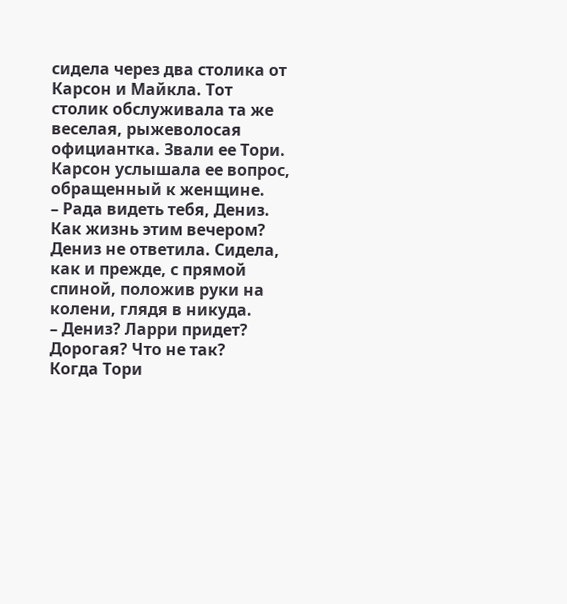сидела через два столика от Карсон и Майкла. Тот столик обслуживала та же веселая, рыжеволосая официантка. Звали ее Тори.
Карсон услышала ее вопрос, обращенный к женщине.
– Рада видеть тебя, Дениз. Как жизнь этим вечером?
Дениз не ответила. Сидела, как и прежде, с прямой спиной, положив руки на колени, глядя в никуда.
– Дениз? Ларри придет? Дорогая? Что не так?
Когда Тори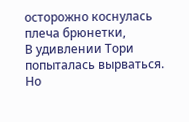осторожно коснулась плеча брюнетки,
В удивлении Тори попыталась вырваться.
Но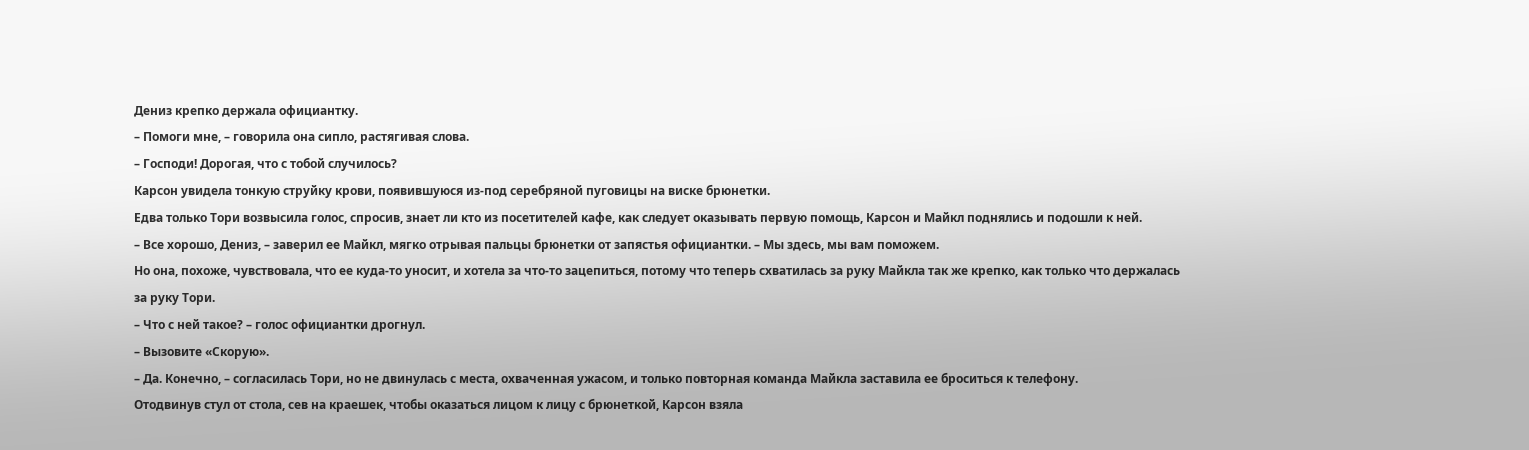Дениз крепко держала официантку.
– Помоги мне, – говорила она сипло, растягивая слова.
– Господи! Дорогая, что с тобой случилось?
Карсон увидела тонкую струйку крови, появившуюся из-под серебряной пуговицы на виске брюнетки.
Едва только Тори возвысила голос, спросив, знает ли кто из посетителей кафе, как следует оказывать первую помощь, Карсон и Майкл поднялись и подошли к ней.
– Все хорошо, Дениз, – заверил ее Майкл, мягко отрывая пальцы брюнетки от запястья официантки. – Мы здесь, мы вам поможем.
Но она, похоже, чувствовала, что ее куда-то уносит, и хотела за что-то зацепиться, потому что теперь схватилась за руку Майкла так же крепко, как только что держалась за руку Тори.
– Что с ней такое? – голос официантки дрогнул.
– Вызовите «Скорую».
– Да. Конечно, – согласилась Тори, но не двинулась с места, охваченная ужасом, и только повторная команда Майкла заставила ее броситься к телефону.
Отодвинув стул от стола, сев на краешек, чтобы оказаться лицом к лицу с брюнеткой, Карсон взяла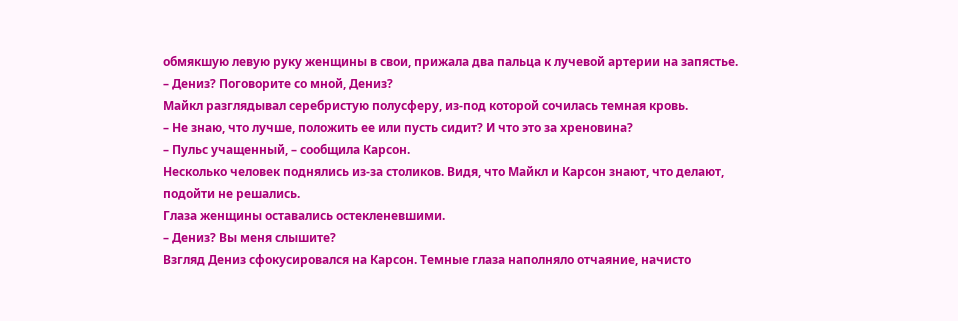обмякшую левую руку женщины в свои, прижала два пальца к лучевой артерии на запястье.
– Дениз? Поговорите со мной, Дениз?
Майкл разглядывал серебристую полусферу, из-под которой сочилась темная кровь.
– Не знаю, что лучше, положить ее или пусть сидит? И что это за хреновина?
– Пульс учащенный, – сообщила Карсон.
Несколько человек поднялись из-за столиков. Видя, что Майкл и Карсон знают, что делают, подойти не решались.
Глаза женщины оставались остекленевшими.
– Дениз? Вы меня слышите?
Взгляд Дениз сфокусировался на Карсон. Темные глаза наполняло отчаяние, начисто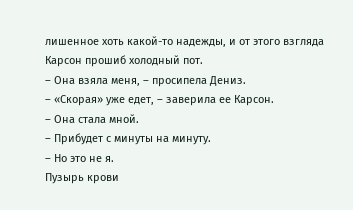лишенное хоть какой-то надежды, и от этого взгляда Карсон прошиб холодный пот.
– Она взяла меня, – просипела Дениз.
– «Скорая» уже едет, – заверила ее Карсон.
– Она стала мной.
– Прибудет с минуты на минуту.
– Но это не я.
Пузырь крови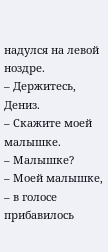надулся на левой ноздре.
– Держитесь, Дениз.
– Скажите моей малышке.
– Малышке?
– Моей малышке, – в голосе прибавилось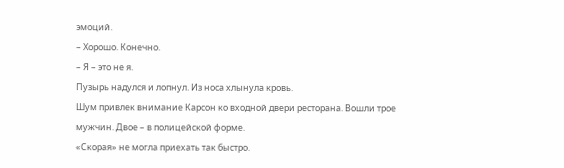эмоций.
– Хорошо. Конечно.
– Я – это не я.
Пузырь надулся и лопнул. Из носа хлынула кровь.
Шум привлек внимание Карсон ко входной двери ресторана. Вошли трое мужчин. Двое – в полицейской форме.
«Скорая» не могла приехать так быстро.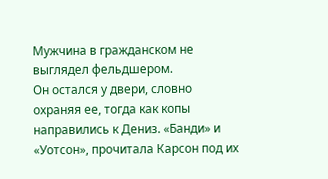Мужчина в гражданском не выглядел фельдшером.
Он остался у двери, словно охраняя ее, тогда как копы направились к Дениз. «Банди» и «Уотсон», прочитала Карсон под их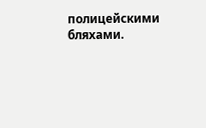полицейскими бляхами.